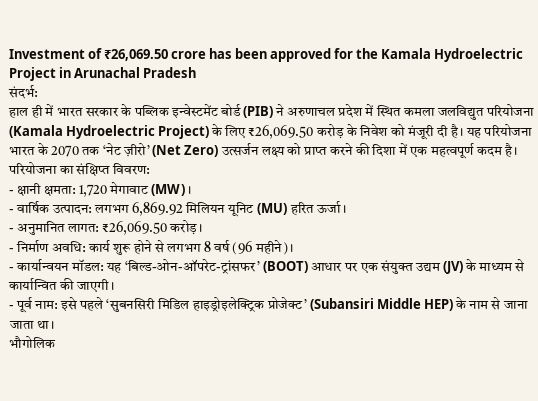Investment of ₹26,069.50 crore has been approved for the Kamala Hydroelectric Project in Arunachal Pradesh
संदर्भ:
हाल ही में भारत सरकार के पब्लिक इन्वेस्टमेंट बोर्ड (PIB) ने अरुणाचल प्रदेश में स्थित कमला जलविद्युत परियोजना (Kamala Hydroelectric Project) के लिए ₹26,069.50 करोड़ के निवेश को मंजूरी दी है। यह परियोजना भारत के 2070 तक ‘नेट ज़ीरो’ (Net Zero) उत्सर्जन लक्ष्य को प्राप्त करने की दिशा में एक महत्वपूर्ण कदम है।
परियोजना का संक्षिप्त विवरण:
- क्षानी क्षमता: 1,720 मेगावाट (MW)।
- वार्षिक उत्पादन: लगभग 6,869.92 मिलियन यूनिट (MU) हरित ऊर्जा।
- अनुमानित लागत: ₹26,069.50 करोड़।
- निर्माण अवधि: कार्य शुरू होने से लगभग 8 वर्ष (96 महीने)।
- कार्यान्वयन मॉडल: यह ‘बिल्ड-ओन-ऑपरेट-ट्रांसफर’ (BOOT) आधार पर एक संयुक्त उद्यम (JV) के माध्यम से कार्यान्वित की जाएगी।
- पूर्व नाम: इसे पहले ‘सुबनसिरी मिडिल हाइड्रोइलेक्ट्रिक प्रोजेक्ट’ (Subansiri Middle HEP) के नाम से जाना जाता था।
भौगोलिक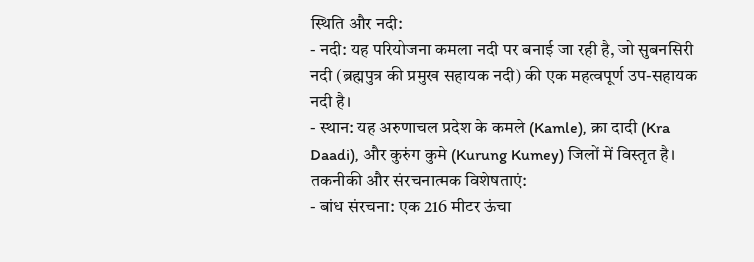स्थिति और नदी:
- नदी: यह परियोजना कमला नदी पर बनाई जा रही है, जो सुबनसिरी नदी (ब्रह्मपुत्र की प्रमुख सहायक नदी) की एक महत्वपूर्ण उप-सहायक नदी है।
- स्थान: यह अरुणाचल प्रदेश के कमले (Kamle), क्रा दादी (Kra Daadi), और कुरुंग कुमे (Kurung Kumey) जिलों में विस्तृत है।
तकनीकी और संरचनात्मक विशेषताएं:
- बांध संरचना: एक 216 मीटर ऊंचा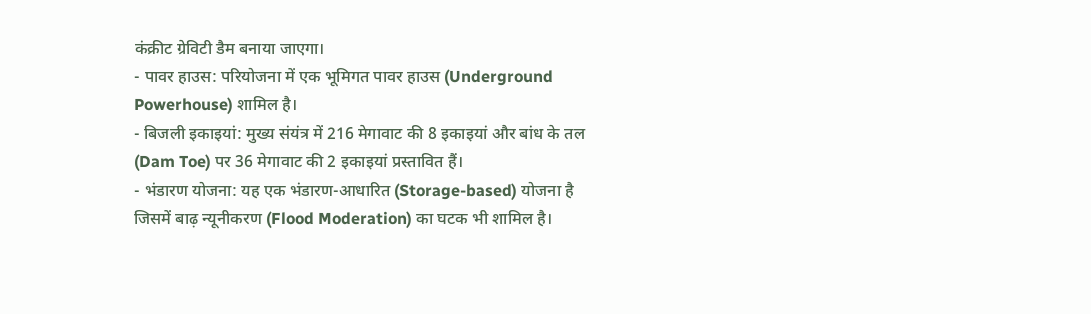कंक्रीट ग्रेविटी डैम बनाया जाएगा।
- पावर हाउस: परियोजना में एक भूमिगत पावर हाउस (Underground Powerhouse) शामिल है।
- बिजली इकाइयां: मुख्य संयंत्र में 216 मेगावाट की 8 इकाइयां और बांध के तल (Dam Toe) पर 36 मेगावाट की 2 इकाइयां प्रस्तावित हैं।
- भंडारण योजना: यह एक भंडारण-आधारित (Storage-based) योजना है जिसमें बाढ़ न्यूनीकरण (Flood Moderation) का घटक भी शामिल है।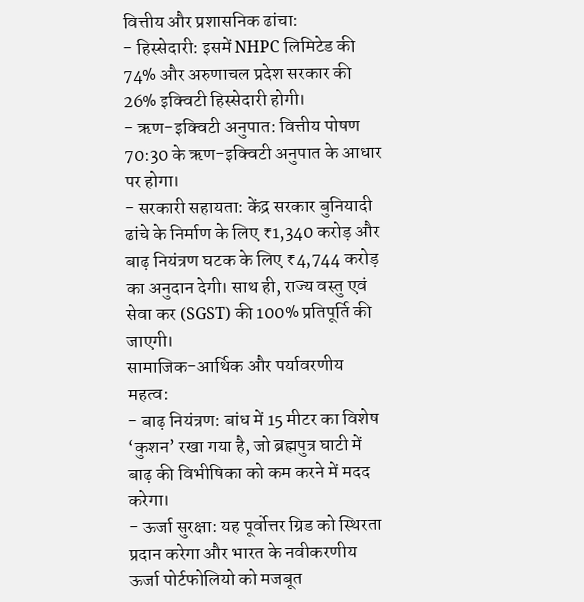वित्तीय और प्रशासनिक ढांचा:
- हिस्सेदारी: इसमें NHPC लिमिटेड की 74% और अरुणाचल प्रदेश सरकार की 26% इक्विटी हिस्सेदारी होगी।
- ऋण-इक्विटी अनुपात: वित्तीय पोषण 70:30 के ऋण-इक्विटी अनुपात के आधार पर होगा।
- सरकारी सहायता: केंद्र सरकार बुनियादी ढांचे के निर्माण के लिए ₹1,340 करोड़ और बाढ़ नियंत्रण घटक के लिए ₹4,744 करोड़ का अनुदान देगी। साथ ही, राज्य वस्तु एवं सेवा कर (SGST) की 100% प्रतिपूर्ति की जाएगी।
सामाजिक-आर्थिक और पर्यावरणीय महत्व:
- बाढ़ नियंत्रण: बांध में 15 मीटर का विशेष ‘कुशन’ रखा गया है, जो ब्रह्मपुत्र घाटी में बाढ़ की विभीषिका को कम करने में मदद करेगा।
- ऊर्जा सुरक्षा: यह पूर्वोत्तर ग्रिड को स्थिरता प्रदान करेगा और भारत के नवीकरणीय ऊर्जा पोर्टफोलियो को मजबूत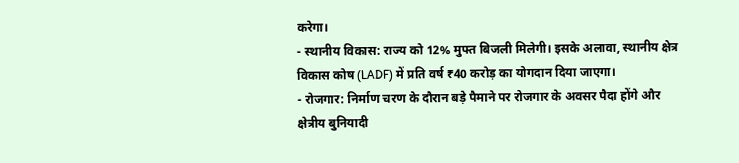करेगा।
- स्थानीय विकास: राज्य को 12% मुफ्त बिजली मिलेगी। इसके अलावा, स्थानीय क्षेत्र विकास कोष (LADF) में प्रति वर्ष ₹40 करोड़ का योगदान दिया जाएगा।
- रोजगार: निर्माण चरण के दौरान बड़े पैमाने पर रोजगार के अवसर पैदा होंगे और क्षेत्रीय बुनियादी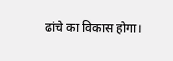ढांचे का विकास होगा।